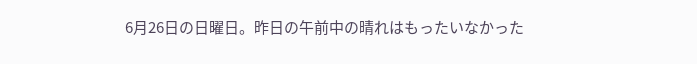6月26日の日曜日。昨日の午前中の晴れはもったいなかった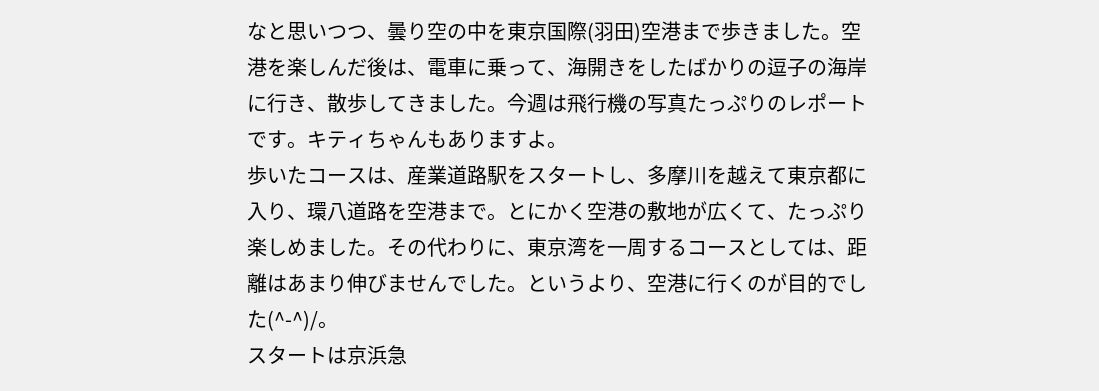なと思いつつ、曇り空の中を東京国際(羽田)空港まで歩きました。空港を楽しんだ後は、電車に乗って、海開きをしたばかりの逗子の海岸に行き、散歩してきました。今週は飛行機の写真たっぷりのレポートです。キティちゃんもありますよ。
歩いたコースは、産業道路駅をスタートし、多摩川を越えて東京都に入り、環八道路を空港まで。とにかく空港の敷地が広くて、たっぷり楽しめました。その代わりに、東京湾を一周するコースとしては、距離はあまり伸びませんでした。というより、空港に行くのが目的でした(^-^)/。
スタートは京浜急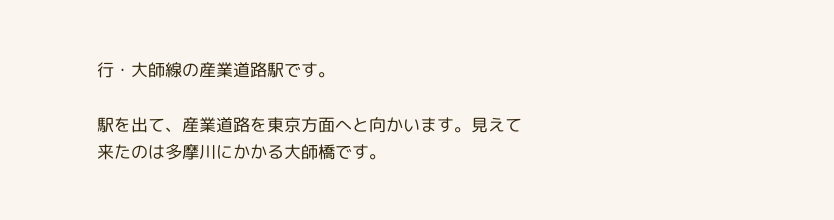行・大師線の産業道路駅です。

駅を出て、産業道路を東京方面へと向かいます。見えて来たのは多摩川にかかる大師橋です。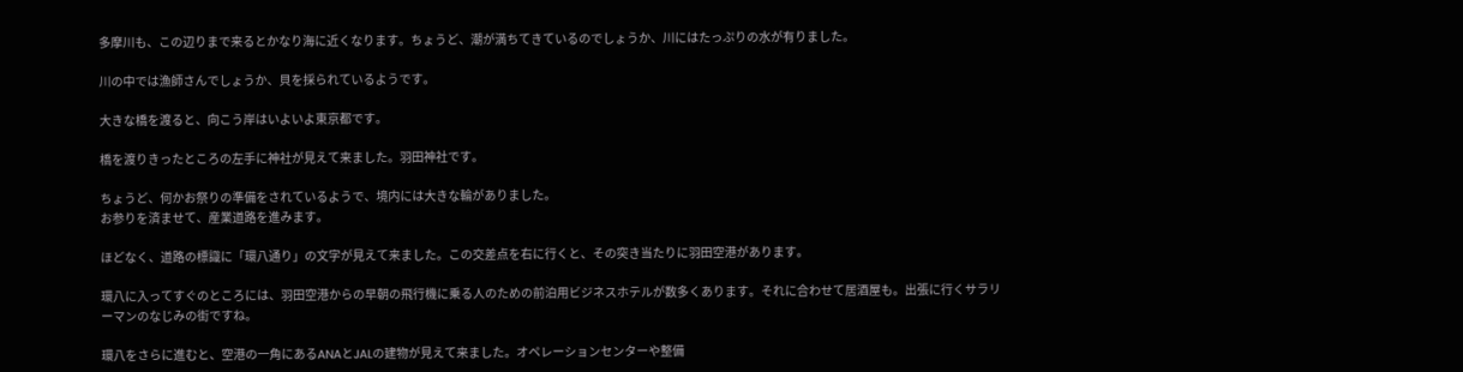多摩川も、この辺りまで来るとかなり海に近くなります。ちょうど、潮が満ちてきているのでしょうか、川にはたっぷりの水が有りました。

川の中では漁師さんでしょうか、貝を採られているようです。

大きな橋を渡ると、向こう岸はいよいよ東京都です。

橋を渡りきったところの左手に神社が見えて来ました。羽田神社です。

ちょうど、何かお祭りの準備をされているようで、境内には大きな輪がありました。
お参りを済ませて、産業道路を進みます。

ほどなく、道路の標識に「環八通り」の文字が見えて来ました。この交差点を右に行くと、その突き当たりに羽田空港があります。

環八に入ってすぐのところには、羽田空港からの早朝の飛行機に乗る人のための前泊用ビジネスホテルが数多くあります。それに合わせて居酒屋も。出張に行くサラリーマンのなじみの街ですね。

環八をさらに進むと、空港の一角にあるANAとJALの建物が見えて来ました。オペレーションセンターや整備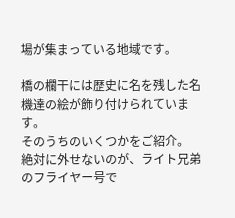場が集まっている地域です。

橋の欄干には歴史に名を残した名機達の絵が飾り付けられています。
そのうちのいくつかをご紹介。
絶対に外せないのが、ライト兄弟のフライヤー号で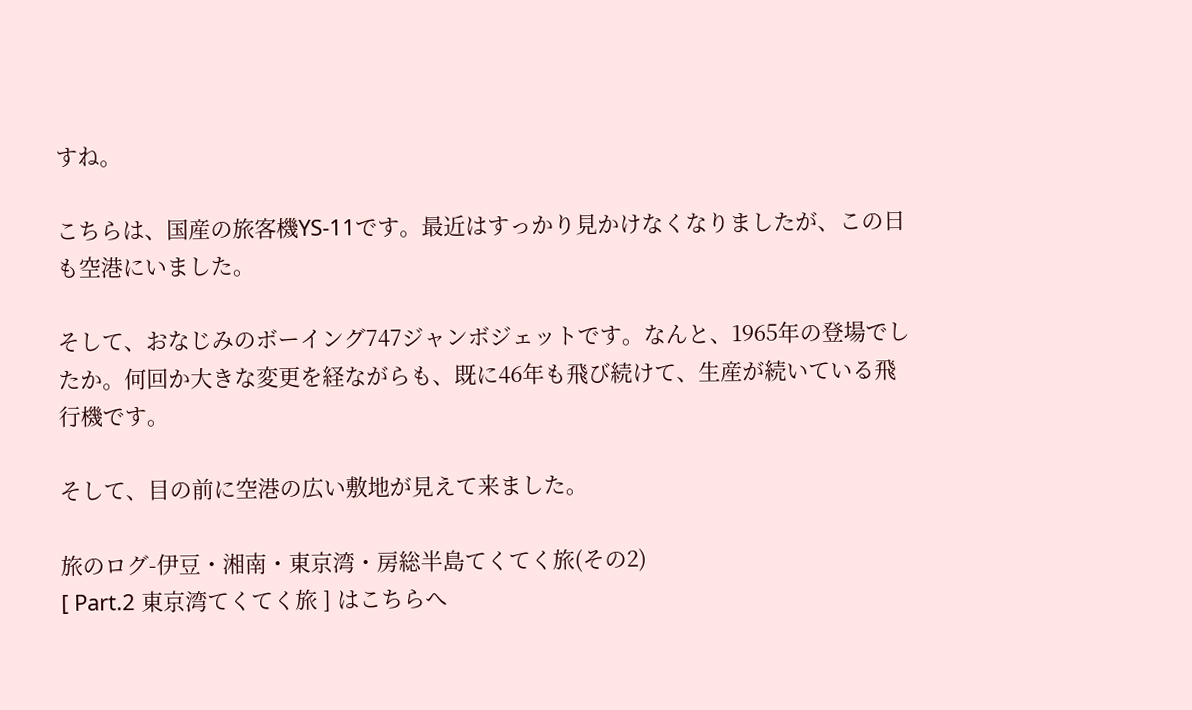すね。

こちらは、国産の旅客機YS-11です。最近はすっかり見かけなくなりましたが、この日も空港にいました。

そして、おなじみのボーイング747ジャンボジェットです。なんと、1965年の登場でしたか。何回か大きな変更を経ながらも、既に46年も飛び続けて、生産が続いている飛行機です。

そして、目の前に空港の広い敷地が見えて来ました。

旅のログ-伊豆・湘南・東京湾・房総半島てくてく旅(その2)
[ Part.2 東京湾てくてく旅 ] はこちらへ